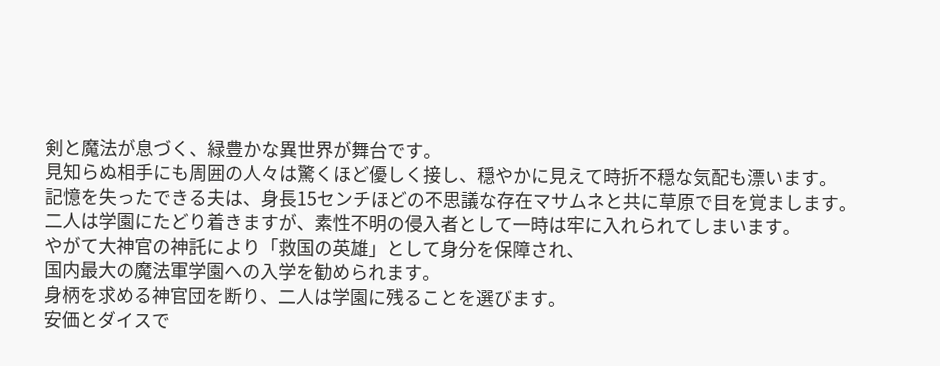剣と魔法が息づく、緑豊かな異世界が舞台です。
見知らぬ相手にも周囲の人々は驚くほど優しく接し、穏やかに見えて時折不穏な気配も漂います。
記憶を失ったできる夫は、身長15センチほどの不思議な存在マサムネと共に草原で目を覚まします。
二人は学園にたどり着きますが、素性不明の侵入者として一時は牢に入れられてしまいます。
やがて大神官の神託により「救国の英雄」として身分を保障され、
国内最大の魔法軍学園への入学を勧められます。
身柄を求める神官団を断り、二人は学園に残ることを選びます。
安価とダイスで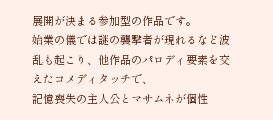展開が決まる参加型の作品です。
始業の儀では謎の襲撃者が現れるなど波乱も起こり、他作品のパロディ要素を交えたコメディタッチで、
記憶喪失の主人公とマサムネが個性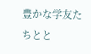豊かな学友たちとと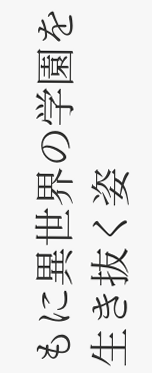もに異世界の学園を生き抜く姿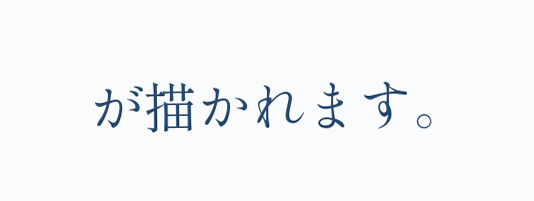が描かれます。